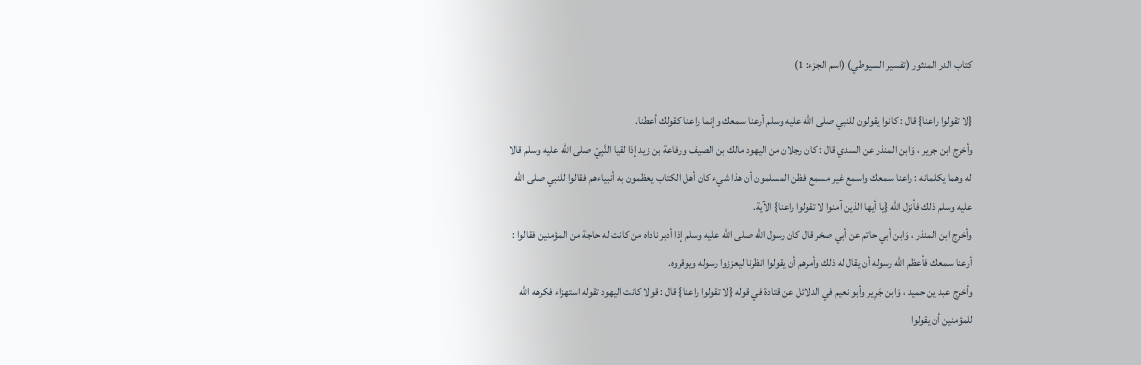كتاب الدر المنثور (تفسير السيوطي) (اسم الجزء: 1)

{لا تقولوا راعنا} قال : كانوا يقولون للنبي صلى الله عليه وسلم أرعنا سمعك وإنما راعنا كقولك أعطنا.
وأخرج ابن جرير ، وَابن المنذر عن السدي قال : كان رجلان من اليهود مالك بن الصيف ورفاعة بن زيد إذا لقيا النَّبِيّ صلى الله عليه وسلم قالا له وهما يكلمانه : راعنا سمعك واسمع غير مسمع فظن المسلمون أن هذا شيء كان أهل الكتاب يعظمون به أنبياءهم فقالوا للنبي صلى الله عليه وسلم ذلك فأنزل الله {يا أيها الذين آمنوا لا تقولوا راعنا} الآية.
وأخرج ابن المنذر ، وَابن أبي حاتم عن أبي صخر قال كان رسول الله صلى الله عليه وسلم إذا أدبر ناداه من كانت له حاجة من المؤمنين فقالوا : أرعنا سمعك فأعظم الله رسوله أن يقال له ذلك وأمرهم أن يقولوا انظرنا ليعززوا رسوله ويوقروه.
وأخرج عبد ين حميد ، وَابن جَرِير وأبو نعيم في الدلائل عن قتادة في قوله {لا تقولوا راعنا} قال : قولا كانت اليهود تقوله استهزاء فكرهه الله للمؤمنين أن يقولوا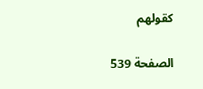كقولهم

الصفحة 539